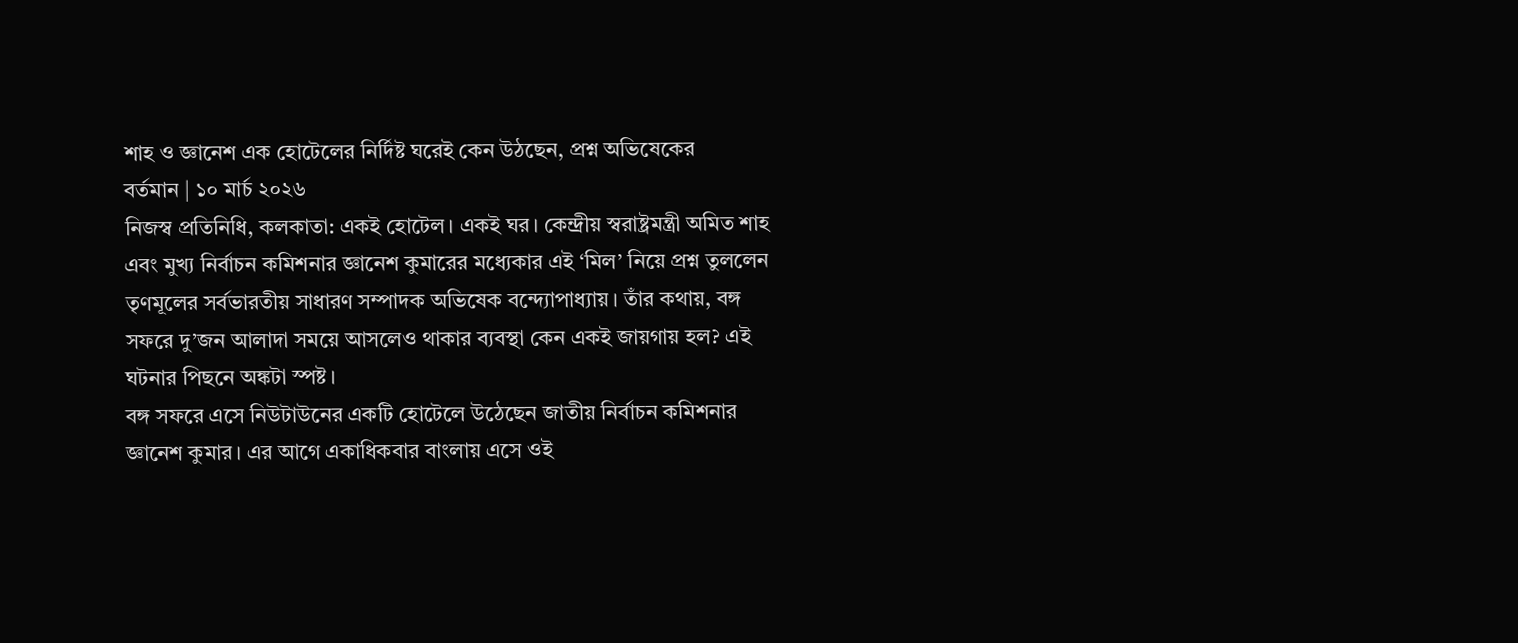শাহ ও জ্ঞানেশ এক হোটেলের নির্দিষ্ট ঘরেই কেন উঠছেন, প্রশ্ন অভিষেকের
বর্তমান | ১০ মার্চ ২০২৬
নিজস্ব প্রতিনিধি, কলকাতা: একই হোটেল। একই ঘর। কেন্দ্রীয় স্বরাষ্ট্রমন্ত্রী অমিত শাহ এবং মুখ্য নির্বাচন কমিশনার জ্ঞানেশ কুমারের মধ্যেকার এই ‘মিল’ নিয়ে প্রশ্ন তুললেন তৃণমূলের সর্বভারতীয় সাধারণ সম্পাদক অভিষেক বন্দ্যোপাধ্যায়। তাঁর কথায়, বঙ্গ সফরে দু’জন আলাদা সময়ে আসলেও থাকার ব্যবস্থা কেন একই জায়গায় হল? এই ঘটনার পিছনে অঙ্কটা স্পষ্ট।
বঙ্গ সফরে এসে নিউটাউনের একটি হোটেলে উঠেছেন জাতীয় নির্বাচন কমিশনার জ্ঞানেশ কুমার। এর আগে একাধিকবার বাংলায় এসে ওই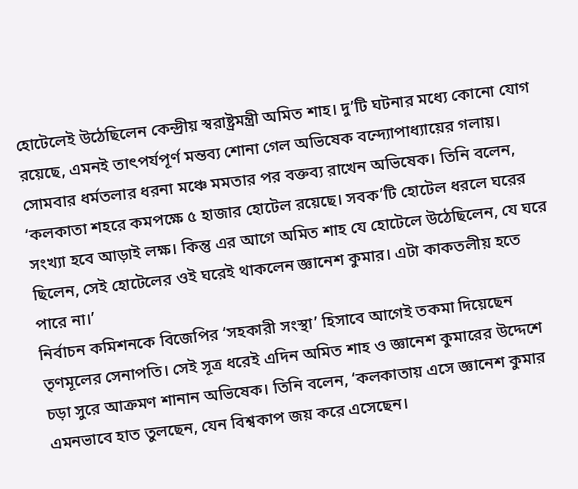হোটেলেই উঠেছিলেন কেন্দ্রীয় স্বরাষ্ট্রমন্ত্রী অমিত শাহ। দু’টি ঘটনার মধ্যে কোনো যোগ রয়েছে, এমনই তাৎপর্যপূর্ণ মন্তব্য শোনা গেল অভিষেক বন্দ্যোপাধ্যায়ের গলায়। সোমবার ধর্মতলার ধরনা মঞ্চে মমতার পর বক্তব্য রাখেন অভিষেক। তিনি বলেন, ‘কলকাতা শহরে কমপক্ষে ৫ হাজার হোটেল রয়েছে। সবক’টি হোটেল ধরলে ঘরের সংখ্যা হবে আড়াই লক্ষ। কিন্তু এর আগে অমিত শাহ যে হোটেলে উঠেছিলেন, যে ঘরে ছিলেন, সেই হোটেলের ওই ঘরেই থাকলেন জ্ঞানেশ কুমার। এটা কাকতলীয় হতে পারে না।’
নির্বাচন কমিশনকে বিজেপির ‘সহকারী সংস্থা’ হিসাবে আগেই তকমা দিয়েছেন তৃণমূলের সেনাপতি। সেই সূত্র ধরেই এদিন অমিত শাহ ও জ্ঞানেশ কুমারের উদ্দেশে চড়া সুরে আক্রমণ শানান অভিষেক। তিনি বলেন, ‘কলকাতায় এসে জ্ঞানেশ কুমার এমনভাবে হাত তুলছেন, যেন বিশ্বকাপ জয় করে এসেছেন।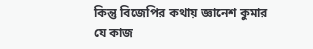কিন্তু বিজেপির কথায় জ্ঞানেশ কুমার যে কাজ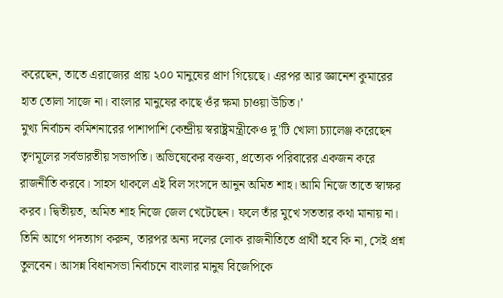করেছেন, তাতে এরাজ্যের প্রায় ২০০ মানুষের প্রাণ গিয়েছে। এরপর আর জ্ঞানেশ কুমারের হাত তোলা সাজে না। বাংলার মানুষের কাছে ওঁর ক্ষমা চাওয়া উচিত।’
মুখ্য নির্বাচন কমিশনারের পাশাপাশি কেন্দ্রীয় স্বরাষ্ট্রমন্ত্রীকেও দু’টি খোলা চ্যালেঞ্জ করেছেন তৃণমূলের সর্বভারতীয় সভাপতি। অভিষেকের বক্তব্য, প্রত্যেক পরিবারের একজন করে রাজনীতি করবে। সাহস থাকলে এই বিল সংসদে আনুন অমিত শাহ। আমি নিজে তাতে স্বাক্ষর করব। দ্বিতীয়ত, অমিত শাহ নিজে জেল খেটেছেন। ফলে তাঁর মুখে সততার কথা মানায় না। তিনি আগে পদত্যাগ করুন, তারপর অন্য দলের লোক রাজনীতিতে প্রার্থী হবে কি না, সেই প্রশ্ন তুলবেন। আসন্ন বিধানসভা নির্বাচনে বাংলার মানুষ বিজেপিকে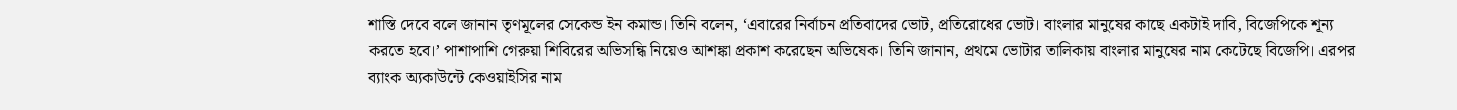শাস্তি দেবে বলে জানান তৃণমূলের সেকেন্ড ইন কমান্ড। তিনি বলেন, ‘এবারের নির্বাচন প্রতিবাদের ভোট, প্রতিরোধের ভোট। বাংলার মানুষের কাছে একটাই দাবি, বিজেপিকে শূন্য করতে হবে।’ পাশাপাশি গেরুয়া শিবিরের অভিসন্ধি নিয়েও আশঙ্কা প্রকাশ করেছেন অভিষেক। তিনি জানান, প্রথমে ভোটার তালিকায় বাংলার মানুষের নাম কেটেছে বিজেপি। এরপর ব্যাংক অ্যকাউন্টে কেওয়াইসির নাম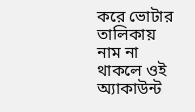করে ভোটার তালিকায় নাম না থাকলে ওই অ্যাকাউন্ট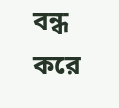বন্ধ করে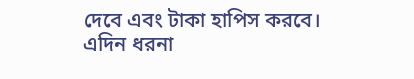দেবে এবং টাকা হাপিস করবে।
এদিন ধরনা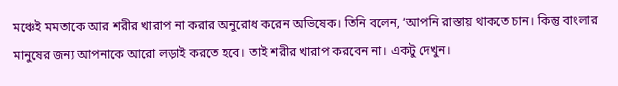মঞ্চেই মমতাকে আর শরীর খারাপ না করার অনুরোধ করেন অভিষেক। তিনি বলেন, ‘আপনি রাস্তায় থাকতে চান। কিন্তু বাংলার মানুষের জন্য আপনাকে আরো লড়াই করতে হবে। তাই শরীর খারাপ করবেন না। একটু দেখুন।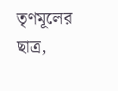তৃণমূলের ছাত্র,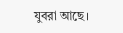যুবরা আছে।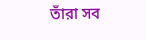তাঁরা সব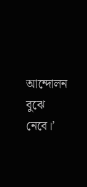আন্দোলন বুঝে নেবে।’